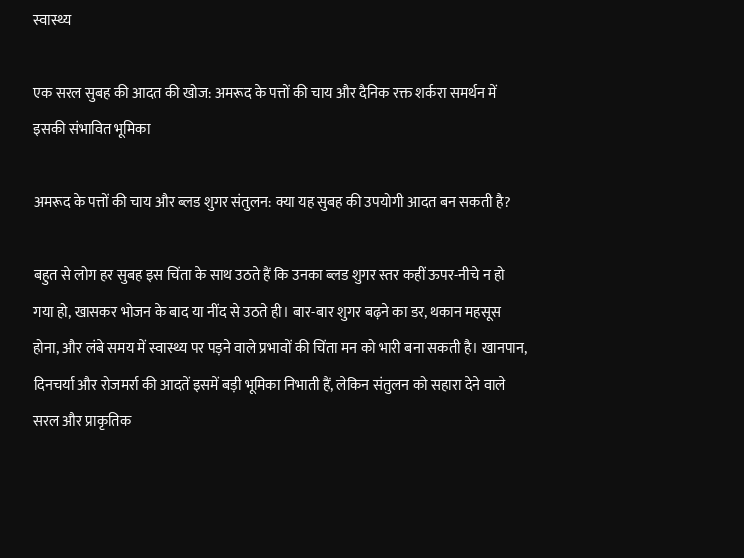स्वास्थ्य

एक सरल सुबह की आदत की खोज: अमरूद के पत्तों की चाय और दैनिक रक्त शर्करा समर्थन में इसकी संभावित भूमिका

अमरूद के पत्तों की चाय और ब्लड शुगर संतुलन: क्या यह सुबह की उपयोगी आदत बन सकती है?

बहुत से लोग हर सुबह इस चिंता के साथ उठते हैं कि उनका ब्लड शुगर स्तर कहीं ऊपर-नीचे न हो गया हो, खासकर भोजन के बाद या नींद से उठते ही। बार-बार शुगर बढ़ने का डर, थकान महसूस होना, और लंबे समय में स्वास्थ्य पर पड़ने वाले प्रभावों की चिंता मन को भारी बना सकती है। खानपान, दिनचर्या और रोजमर्रा की आदतें इसमें बड़ी भूमिका निभाती हैं, लेकिन संतुलन को सहारा देने वाले सरल और प्राकृतिक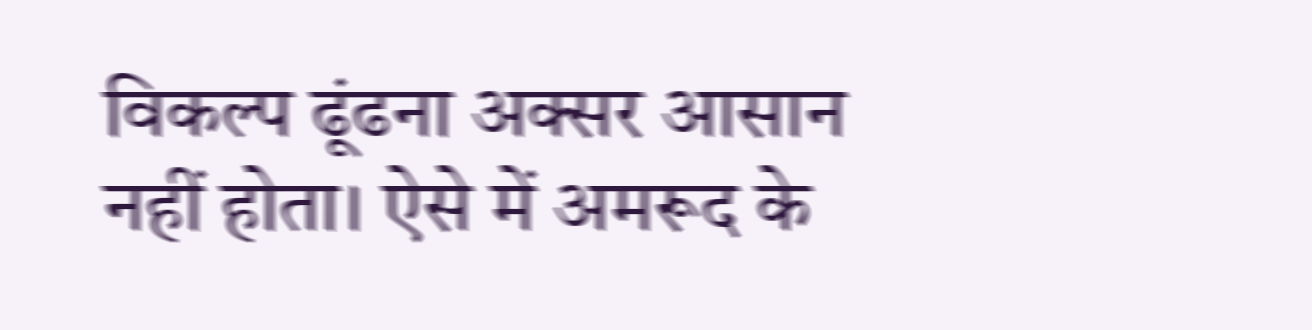विकल्प ढूंढना अक्सर आसान नहीं होता। ऐसे में अमरूद के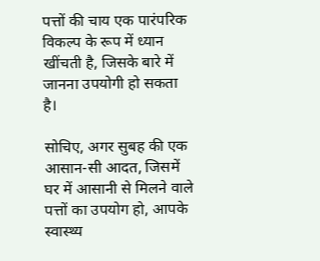पत्तों की चाय एक पारंपरिक विकल्प के रूप में ध्यान खींचती है, जिसके बारे में जानना उपयोगी हो सकता है।

सोचिए, अगर सुबह की एक आसान-सी आदत, जिसमें घर में आसानी से मिलने वाले पत्तों का उपयोग हो, आपके स्वास्थ्य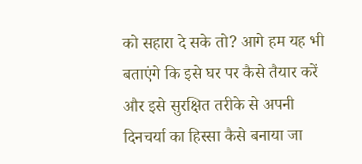को सहारा दे सके तो? आगे हम यह भी बताएंगे कि इसे घर पर कैसे तैयार करें और इसे सुरक्षित तरीके से अपनी दिनचर्या का हिस्सा कैसे बनाया जा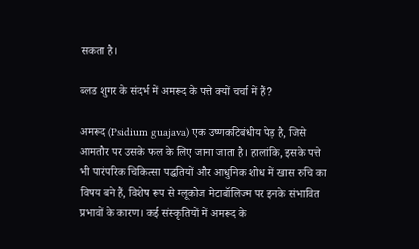सकता है।

ब्लड शुगर के संदर्भ में अमरूद के पत्ते क्यों चर्चा में हैं?

अमरूद (Psidium guajava) एक उष्णकटिबंधीय पेड़ है, जिसे आमतौर पर उसके फल के लिए जाना जाता है। हालांकि, इसके पत्ते भी पारंपरिक चिकित्सा पद्धतियों और आधुनिक शोध में खास रुचि का विषय बने हैं, विशेष रूप से ग्लूकोज मेटाबॉलिज्म पर इनके संभावित प्रभावों के कारण। कई संस्कृतियों में अमरूद के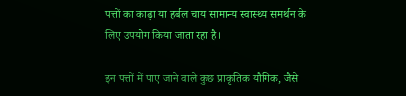पत्तों का काढ़ा या हर्बल चाय सामान्य स्वास्थ्य समर्थन के लिए उपयोग किया जाता रहा है।

इन पत्तों में पाए जाने वाले कुछ प्राकृतिक यौगिक, जैसे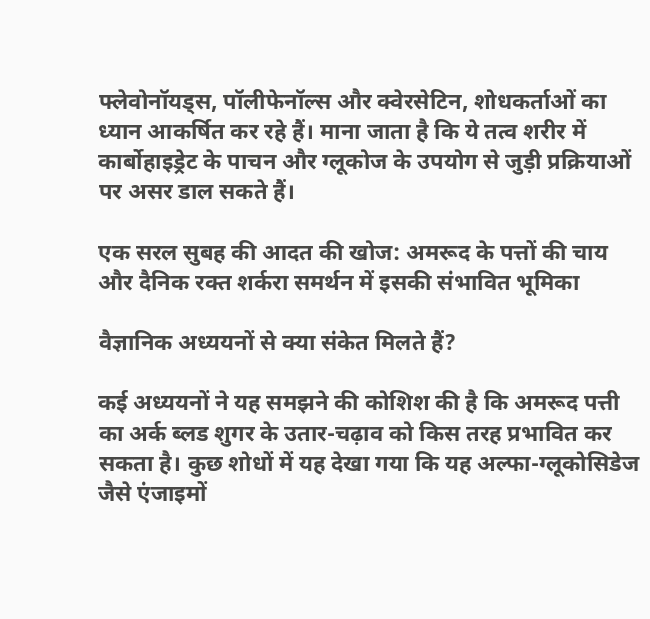फ्लेवोनॉयड्स, पॉलीफेनॉल्स और क्वेरसेटिन, शोधकर्ताओं का ध्यान आकर्षित कर रहे हैं। माना जाता है कि ये तत्व शरीर में कार्बोहाइड्रेट के पाचन और ग्लूकोज के उपयोग से जुड़ी प्रक्रियाओं पर असर डाल सकते हैं।

एक सरल सुबह की आदत की खोज: अमरूद के पत्तों की चाय और दैनिक रक्त शर्करा समर्थन में इसकी संभावित भूमिका

वैज्ञानिक अध्ययनों से क्या संकेत मिलते हैं?

कई अध्ययनों ने यह समझने की कोशिश की है कि अमरूद पत्ती का अर्क ब्लड शुगर के उतार-चढ़ाव को किस तरह प्रभावित कर सकता है। कुछ शोधों में यह देखा गया कि यह अल्फा-ग्लूकोसिडेज जैसे एंजाइमों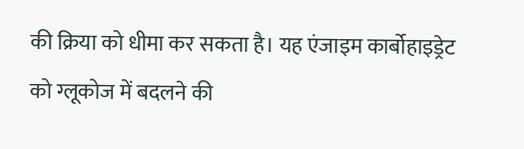की क्रिया को धीमा कर सकता है। यह एंजाइम कार्बोहाइड्रेट को ग्लूकोज में बदलने की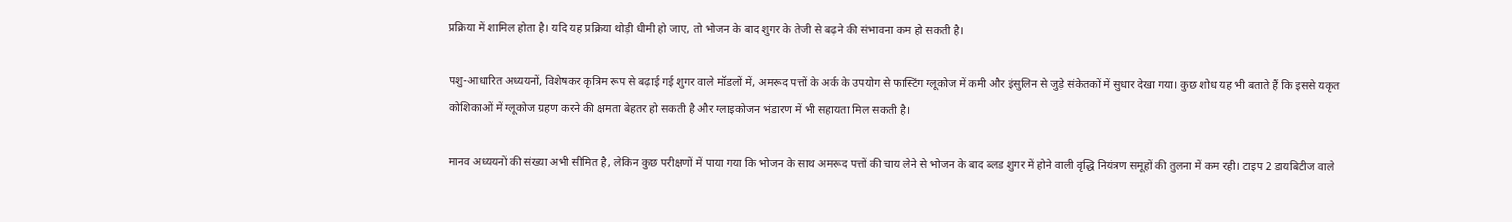प्रक्रिया में शामिल होता है। यदि यह प्रक्रिया थोड़ी धीमी हो जाए, तो भोजन के बाद शुगर के तेजी से बढ़ने की संभावना कम हो सकती है।

पशु-आधारित अध्ययनों, विशेषकर कृत्रिम रूप से बढ़ाई गई शुगर वाले मॉडलों में, अमरूद पत्तों के अर्क के उपयोग से फास्टिंग ग्लूकोज में कमी और इंसुलिन से जुड़े संकेतकों में सुधार देखा गया। कुछ शोध यह भी बताते हैं कि इससे यकृत कोशिकाओं में ग्लूकोज ग्रहण करने की क्षमता बेहतर हो सकती है और ग्लाइकोजन भंडारण में भी सहायता मिल सकती है।

मानव अध्ययनों की संख्या अभी सीमित है, लेकिन कुछ परीक्षणों में पाया गया कि भोजन के साथ अमरूद पत्तों की चाय लेने से भोजन के बाद ब्लड शुगर में होने वाली वृद्धि नियंत्रण समूहों की तुलना में कम रही। टाइप 2 डायबिटीज वाले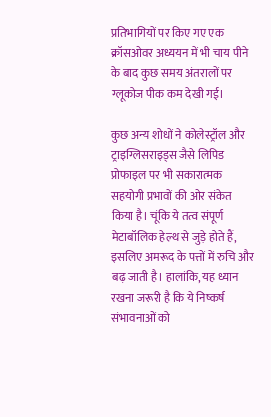प्रतिभागियों पर किए गए एक क्रॉसओवर अध्ययन में भी चाय पीने के बाद कुछ समय अंतरालों पर ग्लूकोज पीक कम देखी गई।

कुछ अन्य शोधों ने कोलेस्ट्रॉल और ट्राइग्लिसराइड्स जैसे लिपिड प्रोफाइल पर भी सकारात्मक सहयोगी प्रभावों की ओर संकेत किया है। चूंकि ये तत्व संपूर्ण मेटाबॉलिक हेल्थ से जुड़े होते हैं, इसलिए अमरूद के पत्तों में रुचि और बढ़ जाती है। हालांकि, यह ध्यान रखना जरूरी है कि ये निष्कर्ष संभावनाओं को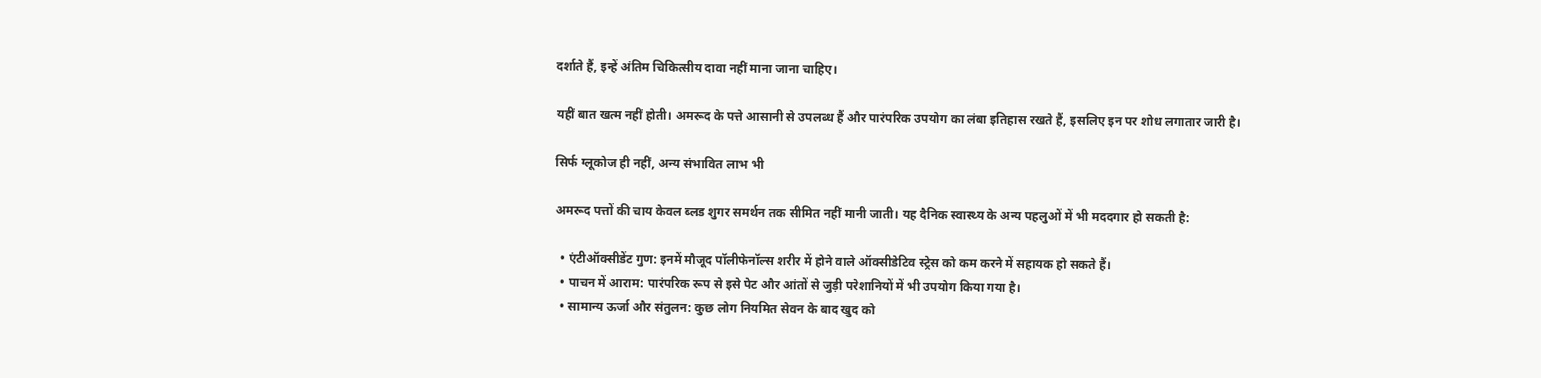दर्शाते हैं, इन्हें अंतिम चिकित्सीय दावा नहीं माना जाना चाहिए।

यहीं बात खत्म नहीं होती। अमरूद के पत्ते आसानी से उपलब्ध हैं और पारंपरिक उपयोग का लंबा इतिहास रखते हैं, इसलिए इन पर शोध लगातार जारी है।

सिर्फ ग्लूकोज ही नहीं, अन्य संभावित लाभ भी

अमरूद पत्तों की चाय केवल ब्लड शुगर समर्थन तक सीमित नहीं मानी जाती। यह दैनिक स्वास्थ्य के अन्य पहलुओं में भी मददगार हो सकती है:

  • एंटीऑक्सीडेंट गुण: इनमें मौजूद पॉलीफेनॉल्स शरीर में होने वाले ऑक्सीडेटिव स्ट्रेस को कम करने में सहायक हो सकते हैं।
  • पाचन में आराम: पारंपरिक रूप से इसे पेट और आंतों से जुड़ी परेशानियों में भी उपयोग किया गया है।
  • सामान्य ऊर्जा और संतुलन: कुछ लोग नियमित सेवन के बाद खुद को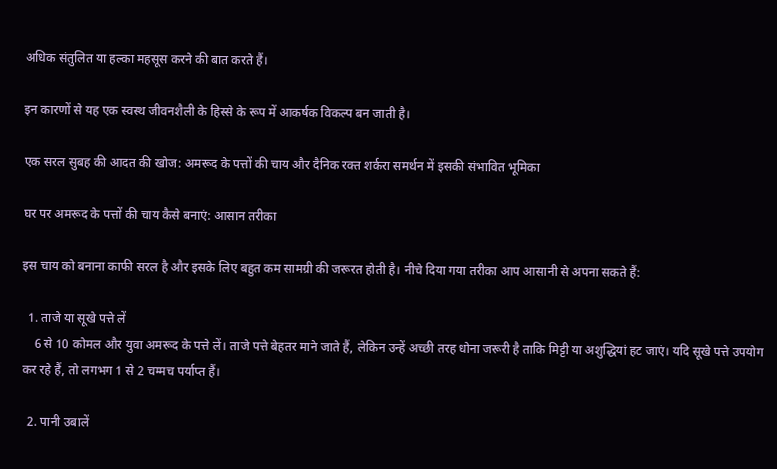अधिक संतुलित या हल्का महसूस करने की बात करते हैं।

इन कारणों से यह एक स्वस्थ जीवनशैली के हिस्से के रूप में आकर्षक विकल्प बन जाती है।

एक सरल सुबह की आदत की खोज: अमरूद के पत्तों की चाय और दैनिक रक्त शर्करा समर्थन में इसकी संभावित भूमिका

घर पर अमरूद के पत्तों की चाय कैसे बनाएं: आसान तरीका

इस चाय को बनाना काफी सरल है और इसके लिए बहुत कम सामग्री की जरूरत होती है। नीचे दिया गया तरीका आप आसानी से अपना सकते हैं:

  1. ताजे या सूखे पत्ते लें
    6 से 10 कोमल और युवा अमरूद के पत्ते लें। ताजे पत्ते बेहतर माने जाते हैं, लेकिन उन्हें अच्छी तरह धोना जरूरी है ताकि मिट्टी या अशुद्धियां हट जाएं। यदि सूखे पत्ते उपयोग कर रहे हैं, तो लगभग 1 से 2 चम्मच पर्याप्त हैं।

  2. पानी उबालें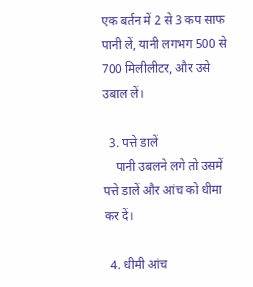एक बर्तन में 2 से 3 कप साफ पानी लें, यानी लगभग 500 से 700 मिलीलीटर, और उसे उबाल लें।

  3. पत्ते डालें
    पानी उबलने लगे तो उसमें पत्ते डालें और आंच को धीमा कर दें।

  4. धीमी आंच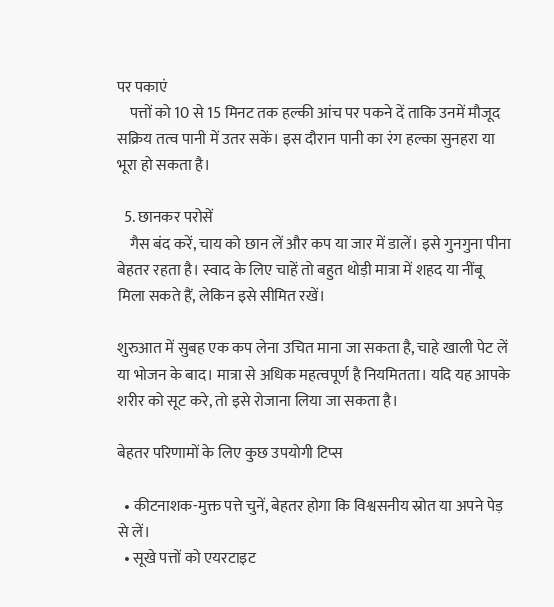पर पकाएं
    पत्तों को 10 से 15 मिनट तक हल्की आंच पर पकने दें ताकि उनमें मौजूद सक्रिय तत्व पानी में उतर सकें। इस दौरान पानी का रंग हल्का सुनहरा या भूरा हो सकता है।

  5. छानकर परोसें
    गैस बंद करें, चाय को छान लें और कप या जार में डालें। इसे गुनगुना पीना बेहतर रहता है। स्वाद के लिए चाहें तो बहुत थोड़ी मात्रा में शहद या नींबू मिला सकते हैं, लेकिन इसे सीमित रखें।

शुरुआत में सुबह एक कप लेना उचित माना जा सकता है, चाहे खाली पेट लें या भोजन के बाद। मात्रा से अधिक महत्वपूर्ण है नियमितता। यदि यह आपके शरीर को सूट करे, तो इसे रोजाना लिया जा सकता है।

बेहतर परिणामों के लिए कुछ उपयोगी टिप्स

  • कीटनाशक-मुक्त पत्ते चुनें, बेहतर होगा कि विश्वसनीय स्रोत या अपने पेड़ से लें।
  • सूखे पत्तों को एयरटाइट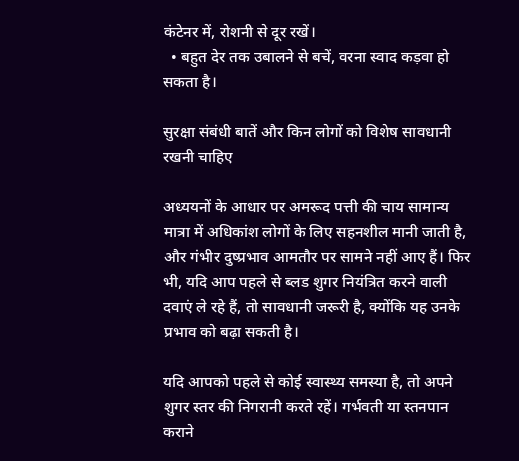कंटेनर में, रोशनी से दूर रखें।
  • बहुत देर तक उबालने से बचें, वरना स्वाद कड़वा हो सकता है।

सुरक्षा संबंधी बातें और किन लोगों को विशेष सावधानी रखनी चाहिए

अध्ययनों के आधार पर अमरूद पत्ती की चाय सामान्य मात्रा में अधिकांश लोगों के लिए सहनशील मानी जाती है, और गंभीर दुष्प्रभाव आमतौर पर सामने नहीं आए हैं। फिर भी, यदि आप पहले से ब्लड शुगर नियंत्रित करने वाली दवाएं ले रहे हैं, तो सावधानी जरूरी है, क्योंकि यह उनके प्रभाव को बढ़ा सकती है।

यदि आपको पहले से कोई स्वास्थ्य समस्या है, तो अपने शुगर स्तर की निगरानी करते रहें। गर्भवती या स्तनपान कराने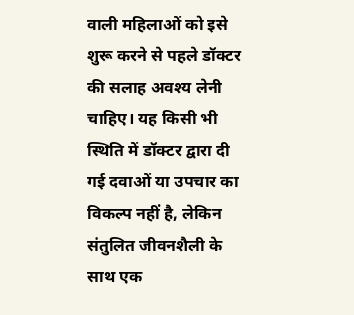वाली महिलाओं को इसे शुरू करने से पहले डॉक्टर की सलाह अवश्य लेनी चाहिए। यह किसी भी स्थिति में डॉक्टर द्वारा दी गई दवाओं या उपचार का विकल्प नहीं है, लेकिन संतुलित जीवनशैली के साथ एक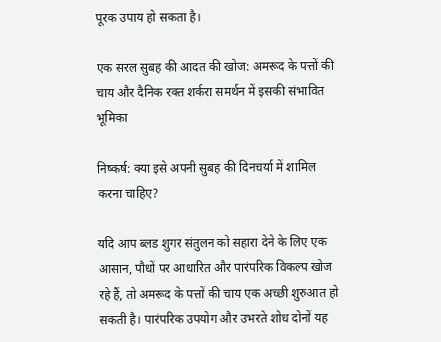पूरक उपाय हो सकता है।

एक सरल सुबह की आदत की खोज: अमरूद के पत्तों की चाय और दैनिक रक्त शर्करा समर्थन में इसकी संभावित भूमिका

निष्कर्ष: क्या इसे अपनी सुबह की दिनचर्या में शामिल करना चाहिए?

यदि आप ब्लड शुगर संतुलन को सहारा देने के लिए एक आसान, पौधों पर आधारित और पारंपरिक विकल्प खोज रहे हैं, तो अमरूद के पत्तों की चाय एक अच्छी शुरुआत हो सकती है। पारंपरिक उपयोग और उभरते शोध दोनों यह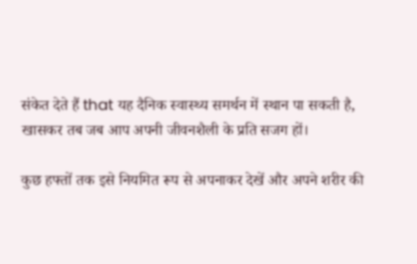संकेत देते हैं that यह दैनिक स्वास्थ्य समर्थन में स्थान पा सकती है, खासकर तब जब आप अपनी जीवनशैली के प्रति सजग हों।

कुछ हफ्तों तक इसे नियमित रूप से अपनाकर देखें और अपने शरीर की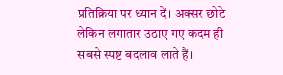प्रतिक्रिया पर ध्यान दें। अक्सर छोटे लेकिन लगातार उठाए गए कदम ही सबसे स्पष्ट बदलाव लाते हैं।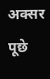अक्सर पूछे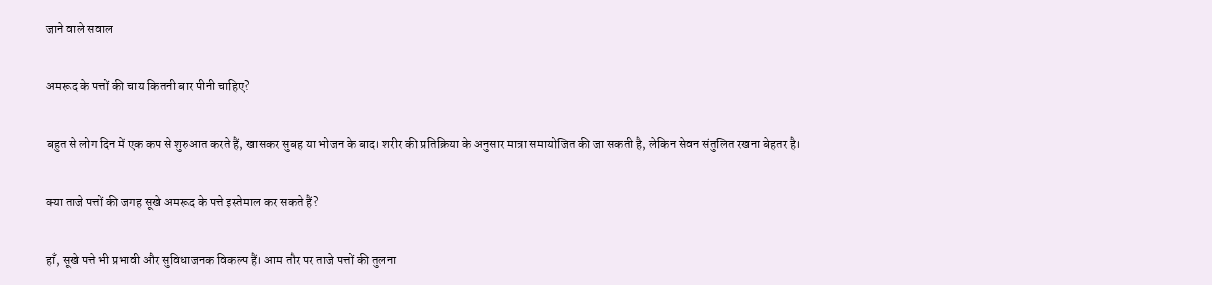जाने वाले सवाल

अमरूद के पत्तों की चाय कितनी बार पीनी चाहिए?

बहुत से लोग दिन में एक कप से शुरुआत करते हैं, खासकर सुबह या भोजन के बाद। शरीर की प्रतिक्रिया के अनुसार मात्रा समायोजित की जा सकती है, लेकिन सेवन संतुलित रखना बेहतर है।

क्या ताजे पत्तों की जगह सूखे अमरूद के पत्ते इस्तेमाल कर सकते हैं?

हाँ, सूखे पत्ते भी प्रभावी और सुविधाजनक विकल्प हैं। आम तौर पर ताजे पत्तों की तुलना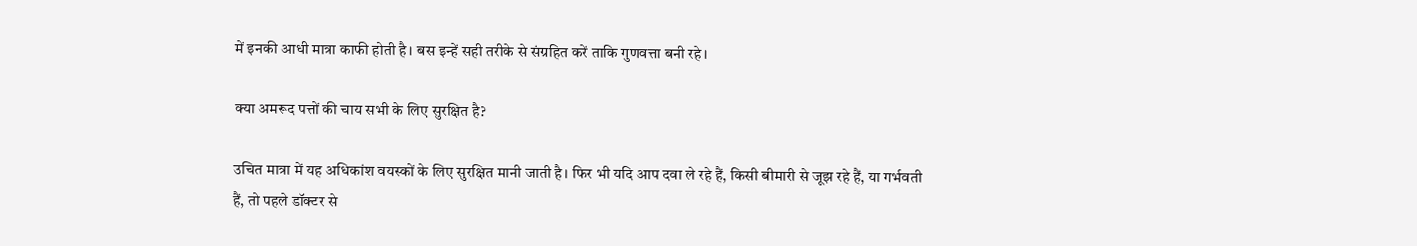में इनकी आधी मात्रा काफी होती है। बस इन्हें सही तरीके से संग्रहित करें ताकि गुणवत्ता बनी रहे।

क्या अमरूद पत्तों की चाय सभी के लिए सुरक्षित है?

उचित मात्रा में यह अधिकांश वयस्कों के लिए सुरक्षित मानी जाती है। फिर भी यदि आप दवा ले रहे हैं, किसी बीमारी से जूझ रहे हैं, या गर्भवती हैं, तो पहले डॉक्टर से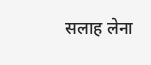सलाह लेना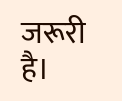जरूरी है।